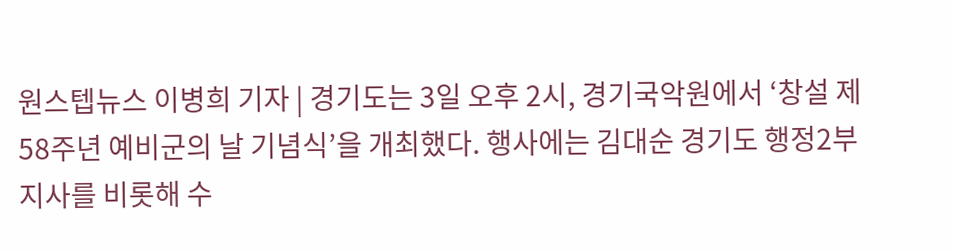원스텝뉴스 이병희 기자 | 경기도는 3일 오후 2시, 경기국악원에서 ‘창설 제58주년 예비군의 날 기념식’을 개최했다. 행사에는 김대순 경기도 행정2부지사를 비롯해 수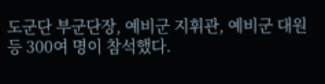도군단 부군단장, 예비군 지휘관, 예비군 대원 등 300여 명이 참석했다.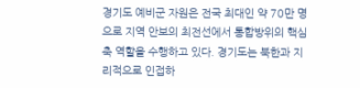경기도 예비군 자원은 전국 최대인 약 70만 명으로 지역 안보의 최전선에서 통합방위의 핵심축 역할을 수행하고 있다. 경기도는 북한과 지리적으로 인접하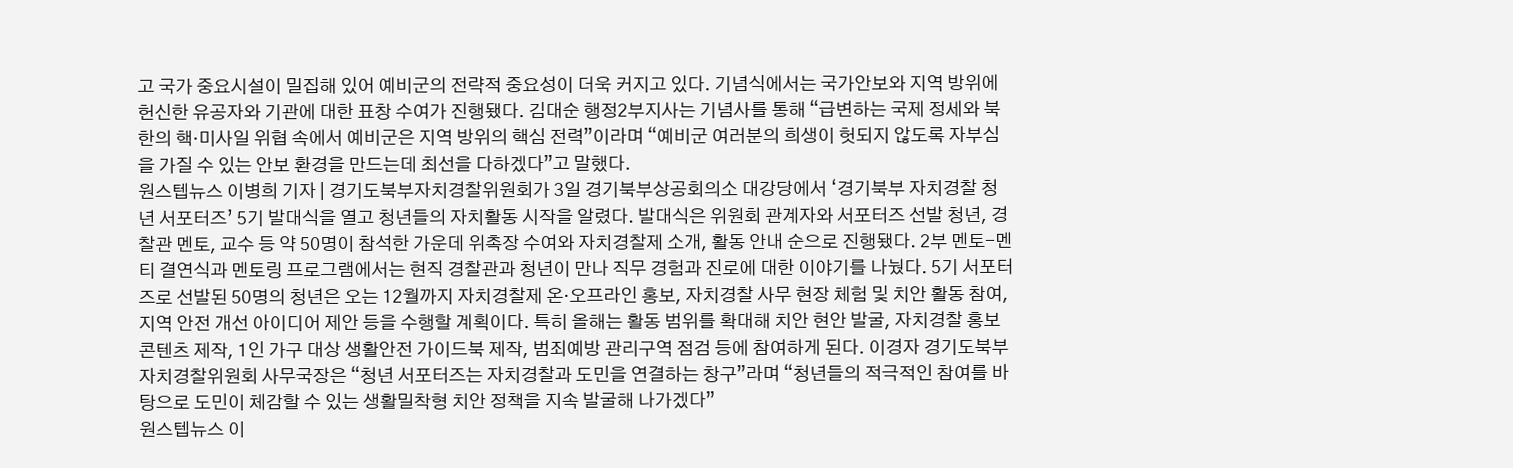고 국가 중요시설이 밀집해 있어 예비군의 전략적 중요성이 더욱 커지고 있다. 기념식에서는 국가안보와 지역 방위에 헌신한 유공자와 기관에 대한 표창 수여가 진행됐다. 김대순 행정2부지사는 기념사를 통해 “급변하는 국제 정세와 북한의 핵·미사일 위협 속에서 예비군은 지역 방위의 핵심 전력”이라며 “예비군 여러분의 희생이 헛되지 않도록 자부심을 가질 수 있는 안보 환경을 만드는데 최선을 다하겠다”고 말했다.
원스텝뉴스 이병희 기자 | 경기도북부자치경찰위원회가 3일 경기북부상공회의소 대강당에서 ‘경기북부 자치경찰 청년 서포터즈’ 5기 발대식을 열고 청년들의 자치활동 시작을 알렸다. 발대식은 위원회 관계자와 서포터즈 선발 청년, 경찰관 멘토, 교수 등 약 50명이 참석한 가운데 위촉장 수여와 자치경찰제 소개, 활동 안내 순으로 진행됐다. 2부 멘토-멘티 결연식과 멘토링 프로그램에서는 현직 경찰관과 청년이 만나 직무 경험과 진로에 대한 이야기를 나눴다. 5기 서포터즈로 선발된 50명의 청년은 오는 12월까지 자치경찰제 온·오프라인 홍보, 자치경찰 사무 현장 체험 및 치안 활동 참여, 지역 안전 개선 아이디어 제안 등을 수행할 계획이다. 특히 올해는 활동 범위를 확대해 치안 현안 발굴, 자치경찰 홍보 콘텐츠 제작, 1인 가구 대상 생활안전 가이드북 제작, 범죄예방 관리구역 점검 등에 참여하게 된다. 이경자 경기도북부자치경찰위원회 사무국장은 “청년 서포터즈는 자치경찰과 도민을 연결하는 창구”라며 “청년들의 적극적인 참여를 바탕으로 도민이 체감할 수 있는 생활밀착형 치안 정책을 지속 발굴해 나가겠다”
원스텝뉴스 이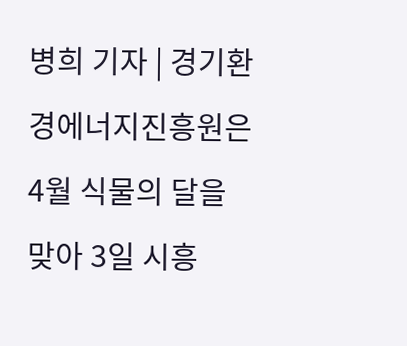병희 기자 | 경기환경에너지진흥원은 4월 식물의 달을 맞아 3일 시흥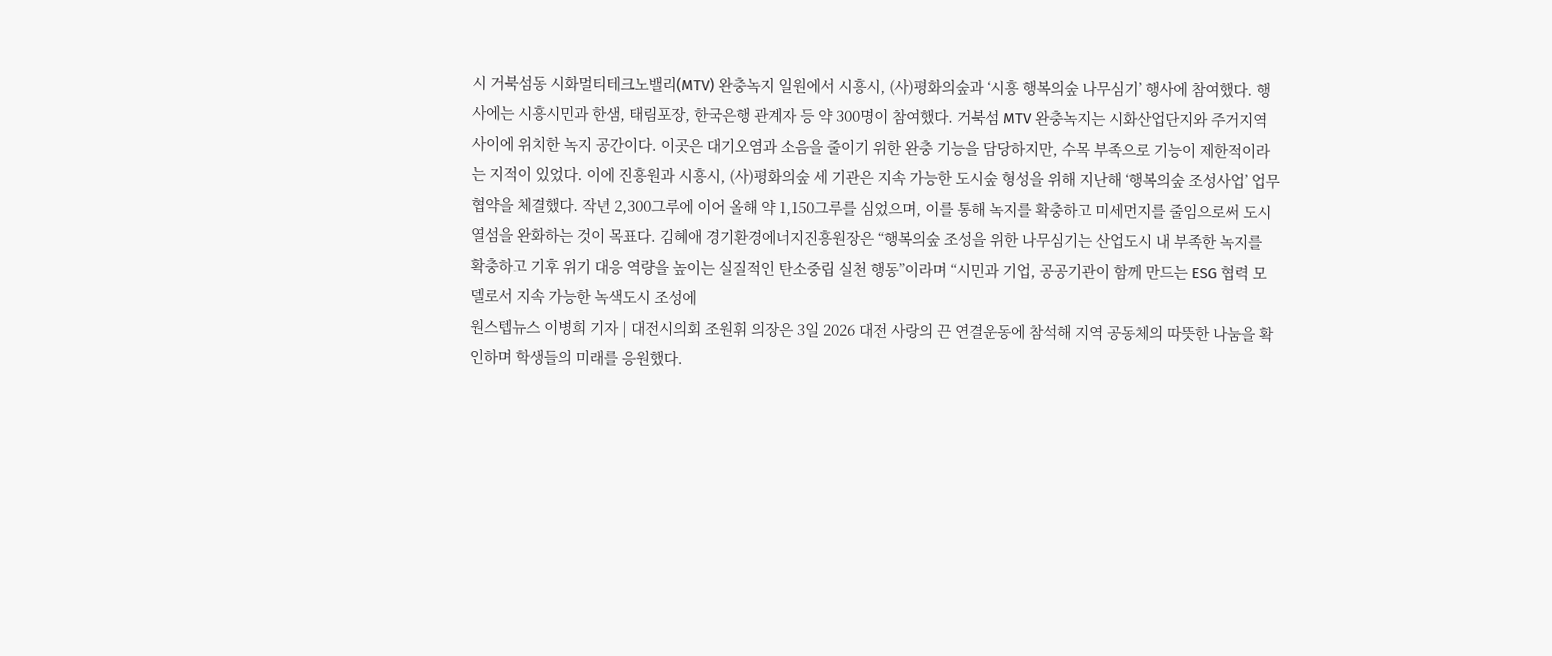시 거북섬동 시화멀티테크노밸리(MTV) 완충녹지 일원에서 시흥시, (사)평화의숲과 ‘시흥 행복의숲 나무심기’ 행사에 참여했다. 행사에는 시흥시민과 한샘, 태림포장, 한국은행 관계자 등 약 300명이 참여했다. 거북섬 MTV 완충녹지는 시화산업단지와 주거지역 사이에 위치한 녹지 공간이다. 이곳은 대기오염과 소음을 줄이기 위한 완충 기능을 담당하지만, 수목 부족으로 기능이 제한적이라는 지적이 있었다. 이에 진흥원과 시흥시, (사)평화의숲 세 기관은 지속 가능한 도시숲 형성을 위해 지난해 ‘행복의숲 조성사업’ 업무협약을 체결했다. 작년 2,300그루에 이어 올해 약 1,150그루를 심었으며, 이를 통해 녹지를 확충하고 미세먼지를 줄임으로써 도시 열섬을 완화하는 것이 목표다. 김혜애 경기환경에너지진흥원장은 “행복의숲 조성을 위한 나무심기는 산업도시 내 부족한 녹지를 확충하고 기후 위기 대응 역량을 높이는 실질적인 탄소중립 실천 행동”이라며 “시민과 기업, 공공기관이 함께 만드는 ESG 협력 모델로서 지속 가능한 녹색도시 조성에
원스텝뉴스 이병희 기자 | 대전시의회 조원휘 의장은 3일 2026 대전 사랑의 끈 연결운동에 참석해 지역 공동체의 따뜻한 나눔을 확인하며 학생들의 미래를 응원했다.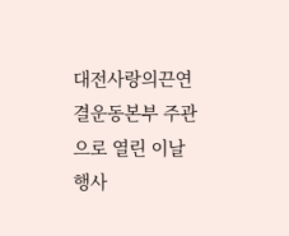대전사랑의끈연결운동본부 주관으로 열린 이날 행사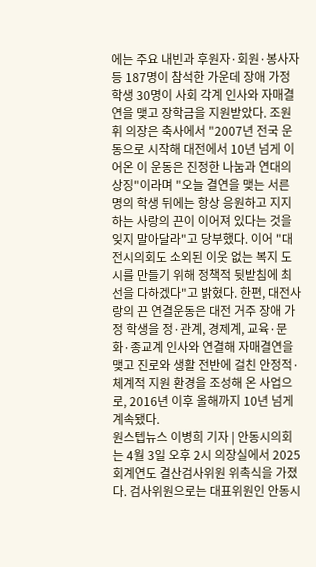에는 주요 내빈과 후원자·회원·봉사자 등 187명이 참석한 가운데 장애 가정 학생 30명이 사회 각계 인사와 자매결연을 맺고 장학금을 지원받았다. 조원휘 의장은 축사에서 "2007년 전국 운동으로 시작해 대전에서 10년 넘게 이어온 이 운동은 진정한 나눔과 연대의 상징"이라며 "오늘 결연을 맺는 서른 명의 학생 뒤에는 항상 응원하고 지지하는 사랑의 끈이 이어져 있다는 것을 잊지 말아달라"고 당부했다. 이어 "대전시의회도 소외된 이웃 없는 복지 도시를 만들기 위해 정책적 뒷받침에 최선을 다하겠다"고 밝혔다. 한편, 대전사랑의 끈 연결운동은 대전 거주 장애 가정 학생을 정·관계, 경제계, 교육·문화·종교계 인사와 연결해 자매결연을 맺고 진로와 생활 전반에 걸친 안정적·체계적 지원 환경을 조성해 온 사업으로, 2016년 이후 올해까지 10년 넘게 계속됐다.
원스텝뉴스 이병희 기자 | 안동시의회는 4월 3일 오후 2시 의장실에서 2025회계연도 결산검사위원 위촉식을 가졌다. 검사위원으로는 대표위원인 안동시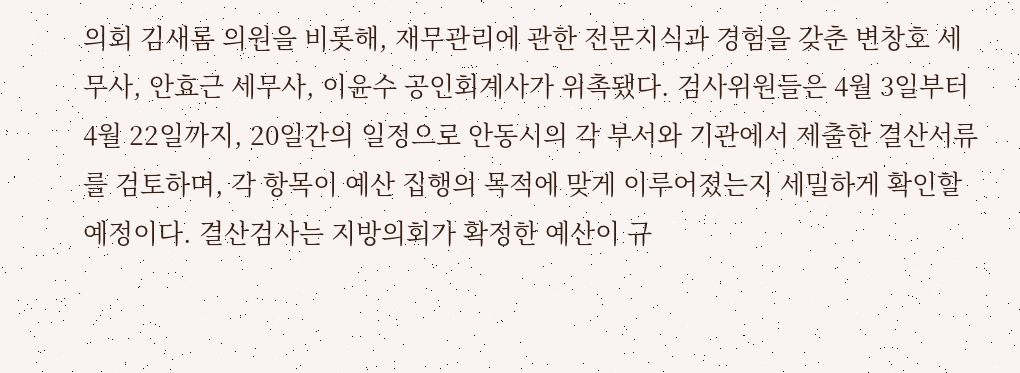의회 김새롬 의원을 비롯해, 재무관리에 관한 전문지식과 경험을 갖춘 변창호 세무사, 안효근 세무사, 이윤수 공인회계사가 위촉됐다. 검사위원들은 4월 3일부터 4월 22일까지, 20일간의 일정으로 안동시의 각 부서와 기관에서 제출한 결산서류를 검토하며, 각 항목이 예산 집행의 목적에 맞게 이루어졌는지 세밀하게 확인할 예정이다. 결산검사는 지방의회가 확정한 예산이 규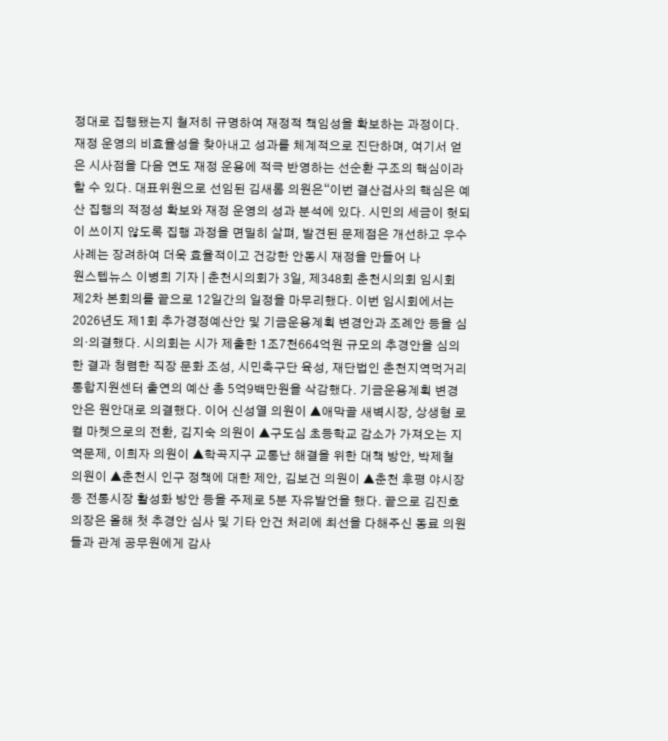정대로 집행됐는지 철저히 규명하여 재정적 책임성을 확보하는 과정이다. 재정 운영의 비효율성을 찾아내고 성과를 체계적으로 진단하며, 여기서 얻은 시사점을 다음 연도 재정 운용에 적극 반영하는 선순환 구조의 핵심이라 할 수 있다. 대표위원으로 선임된 김새롬 의원은“이번 결산검사의 핵심은 예산 집행의 적정성 확보와 재정 운영의 성과 분석에 있다. 시민의 세금이 헛되이 쓰이지 않도록 집행 과정을 면밀히 살펴, 발견된 문제점은 개선하고 우수 사례는 장려하여 더욱 효율적이고 건강한 안동시 재정을 만들어 나
원스텝뉴스 이병희 기자 | 춘천시의회가 3일, 제348회 춘천시의회 임시회 제2차 본회의를 끝으로 12일간의 일정을 마무리했다. 이번 임시회에서는 2026년도 제1회 추가경정예산안 및 기금운용계획 변경안과 조례안 등을 심의‧의결했다. 시의회는 시가 제출한 1조7천664억원 규모의 추경안을 심의한 결과 청렴한 직장 문화 조성, 시민축구단 육성, 재단법인 춘천지역먹거리통합지원센터 출연의 예산 총 5억9백만원을 삭감했다. 기금운용계획 변경안은 원안대로 의결했다. 이어 신성열 의원이 ▲애막골 새벽시장, 상생형 로컬 마켓으로의 전환, 김지숙 의원이 ▲구도심 초등학교 감소가 가져오는 지역문제, 이희자 의원이 ▲학곡지구 교통난 해결을 위한 대책 방안, 박제철 의원이 ▲춘천시 인구 정책에 대한 제안, 김보건 의원이 ▲춘천 후평 야시장 등 전통시장 활성화 방안 등을 주제로 5분 자유발언을 했다. 끝으로 김진호 의장은 올해 첫 추경안 심사 및 기타 안건 처리에 최선을 다해주신 동료 의원들과 관계 공무원에게 감사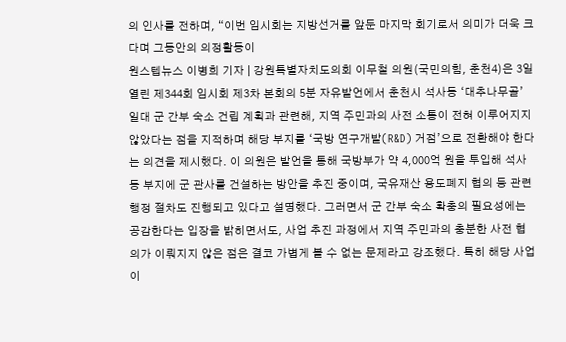의 인사를 전하며, “이번 임시회는 지방선거를 앞둔 마지막 회기로서 의미가 더욱 크다며 그동안의 의정활동이
원스텝뉴스 이병희 기자 | 강원특별자치도의회 이무철 의원(국민의힘, 춘천4)은 3일 열린 제344회 임시회 제3차 본회의 5분 자유발언에서 춘천시 석사동 ‘대추나무골’ 일대 군 간부 숙소 건립 계획과 관련해, 지역 주민과의 사전 소통이 전혀 이루어지지 않았다는 점을 지적하며 해당 부지를 ‘국방 연구개발(R&D) 거점’으로 전환해야 한다는 의견을 제시했다. 이 의원은 발언을 통해 국방부가 약 4,000억 원을 투입해 석사동 부지에 군 관사를 건설하는 방안을 추진 중이며, 국유재산 용도폐지 협의 등 관련 행정 절차도 진행되고 있다고 설명했다. 그러면서 군 간부 숙소 확충의 필요성에는 공감한다는 입장을 밝히면서도, 사업 추진 과정에서 지역 주민과의 충분한 사전 협의가 이뤄지지 않은 점은 결코 가볍게 볼 수 없는 문제라고 강조했다. 특히 해당 사업이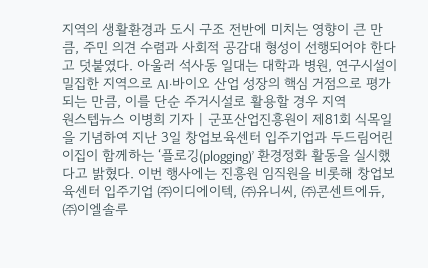지역의 생활환경과 도시 구조 전반에 미치는 영향이 큰 만큼, 주민 의견 수렴과 사회적 공감대 형성이 선행되어야 한다고 덧붙였다. 아울러 석사동 일대는 대학과 병원, 연구시설이 밀집한 지역으로 AI·바이오 산업 성장의 핵심 거점으로 평가되는 만큼, 이를 단순 주거시설로 활용할 경우 지역
원스텝뉴스 이병희 기자 | 군포산업진흥원이 제81회 식목일을 기념하여 지난 3일 창업보육센터 입주기업과 두드림어린이집이 함께하는 ‘플로깅(plogging)’ 환경정화 활동을 실시했다고 밝혔다. 이번 행사에는 진흥원 임직원을 비롯해 창업보육센터 입주기업 ㈜이디에이텍, ㈜유니씨, ㈜콘센트에듀, ㈜이엘솔루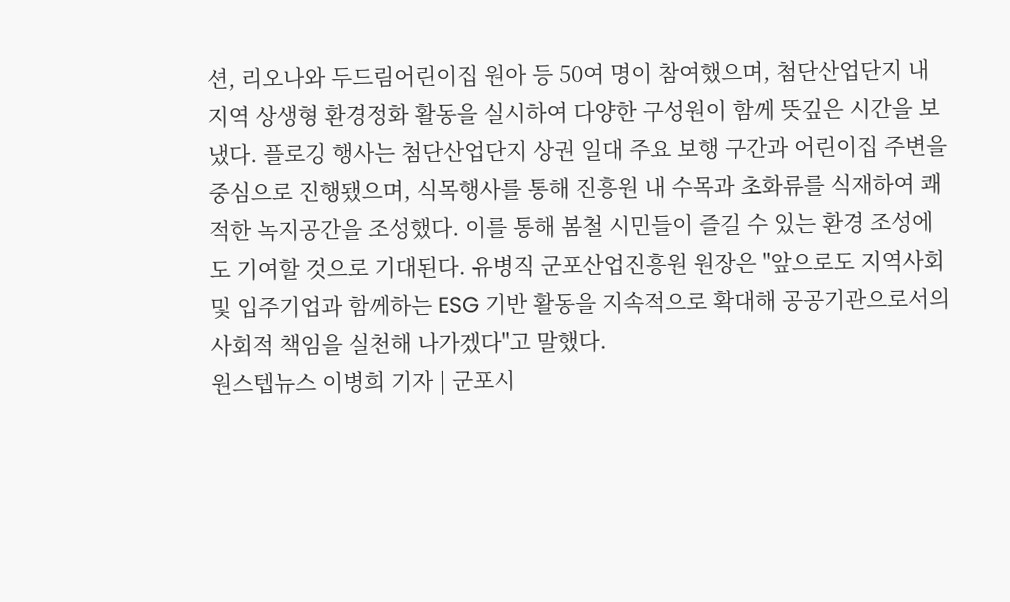션, 리오나와 두드림어린이집 원아 등 50여 명이 참여했으며, 첨단산업단지 내 지역 상생형 환경정화 활동을 실시하여 다양한 구성원이 함께 뜻깊은 시간을 보냈다. 플로깅 행사는 첨단산업단지 상권 일대 주요 보행 구간과 어린이집 주변을 중심으로 진행됐으며, 식목행사를 통해 진흥원 내 수목과 초화류를 식재하여 쾌적한 녹지공간을 조성했다. 이를 통해 봄철 시민들이 즐길 수 있는 환경 조성에도 기여할 것으로 기대된다. 유병직 군포산업진흥원 원장은 "앞으로도 지역사회 및 입주기업과 함께하는 ESG 기반 활동을 지속적으로 확대해 공공기관으로서의 사회적 책임을 실천해 나가겠다"고 말했다.
원스텝뉴스 이병희 기자 | 군포시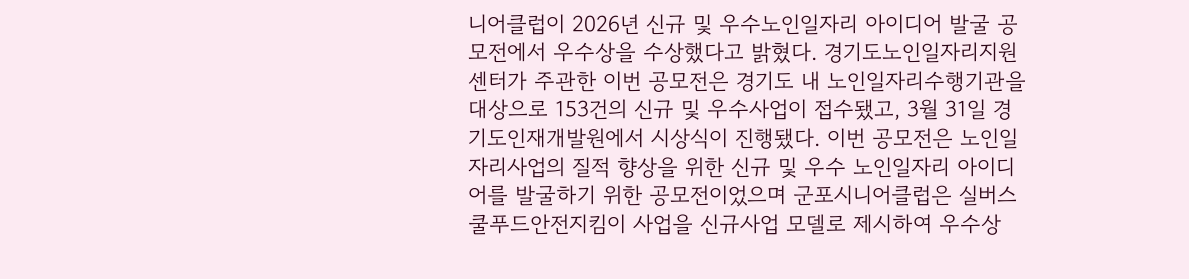니어클럽이 2026년 신규 및 우수노인일자리 아이디어 발굴 공모전에서 우수상을 수상했다고 밝혔다. 경기도노인일자리지원센터가 주관한 이번 공모전은 경기도 내 노인일자리수행기관을 대상으로 153건의 신규 및 우수사업이 접수됐고, 3월 31일 경기도인재개발원에서 시상식이 진행됐다. 이번 공모전은 노인일자리사업의 질적 향상을 위한 신규 및 우수 노인일자리 아이디어를 발굴하기 위한 공모전이었으며 군포시니어클럽은 실버스쿨푸드안전지킴이 사업을 신규사업 모델로 제시하여 우수상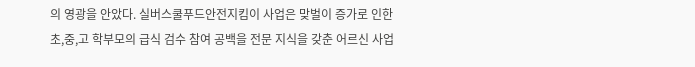의 영광을 안았다. 실버스쿨푸드안전지킴이 사업은 맞벌이 증가로 인한 초,중,고 학부모의 급식 검수 참여 공백을 전문 지식을 갖춘 어르신 사업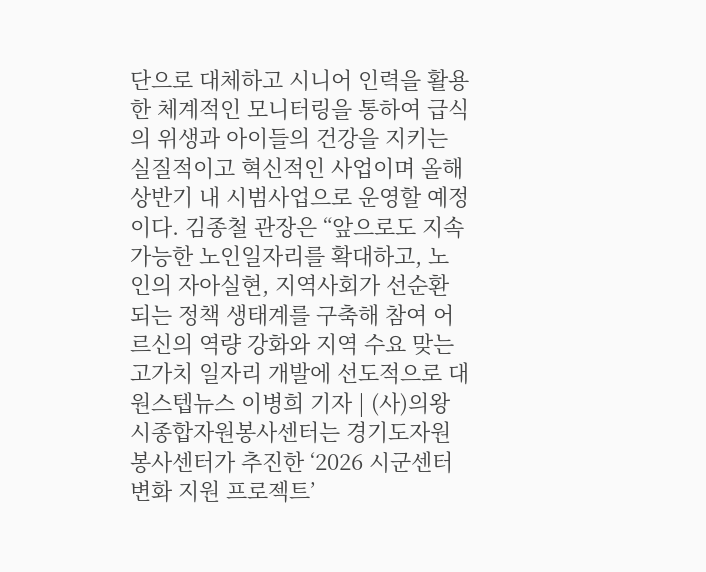단으로 대체하고 시니어 인력을 활용한 체계적인 모니터링을 통하여 급식의 위생과 아이들의 건강을 지키는 실질적이고 혁신적인 사업이며 올해 상반기 내 시범사업으로 운영할 예정이다. 김종철 관장은 “앞으로도 지속 가능한 노인일자리를 확대하고, 노인의 자아실현, 지역사회가 선순환되는 정책 생태계를 구축해 참여 어르신의 역량 강화와 지역 수요 맞는 고가치 일자리 개발에 선도적으로 대
원스텝뉴스 이병희 기자 | (사)의왕시종합자원봉사센터는 경기도자원봉사센터가 추진한 ‘2026 시군센터 변화 지원 프로젝트’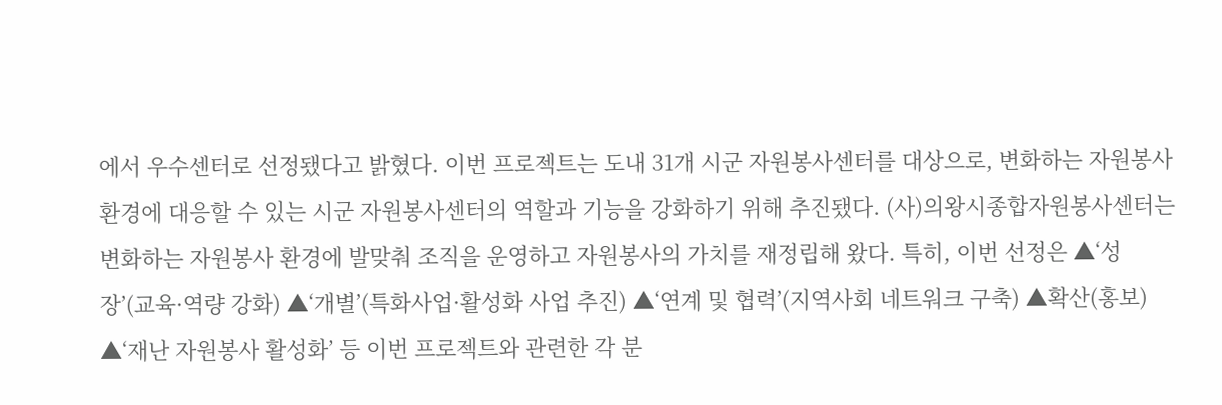에서 우수센터로 선정됐다고 밝혔다. 이번 프로젝트는 도내 31개 시군 자원봉사센터를 대상으로, 변화하는 자원봉사 환경에 대응할 수 있는 시군 자원봉사센터의 역할과 기능을 강화하기 위해 추진됐다. (사)의왕시종합자원봉사센터는 변화하는 자원봉사 환경에 발맞춰 조직을 운영하고 자원봉사의 가치를 재정립해 왔다. 특히, 이번 선정은 ▲‘성장’(교육·역량 강화) ▲‘개별’(특화사업·활성화 사업 추진) ▲‘연계 및 협력’(지역사회 네트워크 구축) ▲확산(홍보) ▲‘재난 자원봉사 활성화’ 등 이번 프로젝트와 관련한 각 분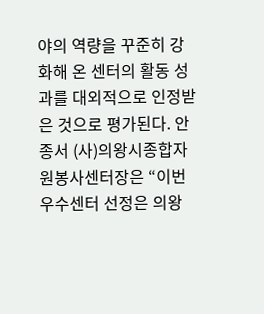야의 역량을 꾸준히 강화해 온 센터의 활동 성과를 대외적으로 인정받은 것으로 평가된다. 안종서 (사)의왕시종합자원봉사센터장은 “이번 우수센터 선정은 의왕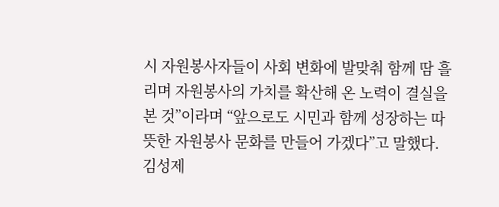시 자원봉사자들이 사회 변화에 발맞춰 함께 땀 흘리며 자원봉사의 가치를 확산해 온 노력이 결실을 본 것”이라며 “앞으로도 시민과 함께 성장하는 따뜻한 자원봉사 문화를 만들어 가겠다”고 말했다. 김성제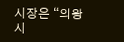시장은 “의왕시